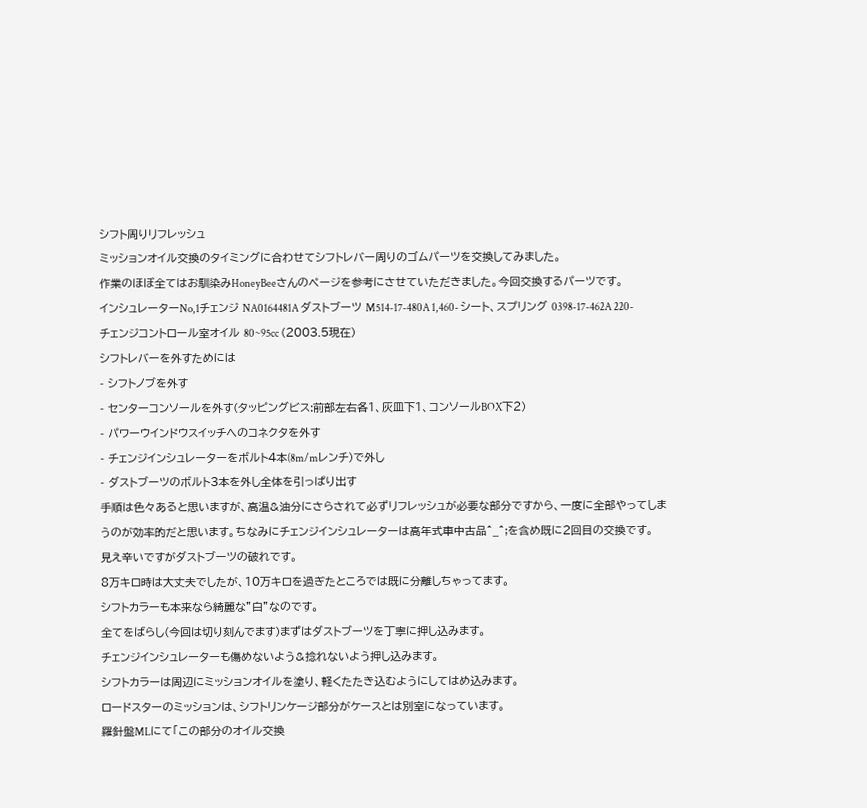シフト周りリフレッシュ
ミッションオイル交換のタイミングに合わせてシフトレバー周りのゴムパーツを交換してみました。
作業のほぼ全てはお馴染みHoneyBeeさんのページを参考にさせていただきました。今回交換するパーツです。
インシュレーターNo,1チェンジ NA0164481A ダストブーツ M514-17-480A 1,460- シート、スプリング 0398-17-462A 220- チェンジコントロール室オイル 80~95cc (2003.5現在)
シフトレバーを外すためには
- シフトノブを外す
- センターコンソールを外す(タッピングビス:前部左右各1、灰皿下1、コンソールBOX下2)
- パワーウインドウスイッチへのコネクタを外す
- チェンジインシュレーターをボルト4本(8m/mレンチ)で外し
- ダストブーツのボルト3本を外し全体を引っぱり出す
手順は色々あると思いますが、高温&油分にさらされて必ずリフレッシュが必要な部分ですから、一度に全部やってしまうのが効率的だと思います。ちなみにチェンジインシュレーターは高年式車中古品^_^;を含め既に2回目の交換です。
見え辛いですがダストブーツの破れです。
8万キロ時は大丈夫でしたが、10万キロを過ぎたところでは既に分離しちゃってます。
シフトカラーも本来なら綺麗な”白”なのです。
全てをばらし(今回は切り刻んでます)まずはダストブーツを丁寧に押し込みます。
チェンジインシュレーターも傷めないよう&捻れないよう押し込みます。
シフトカラーは周辺にミッションオイルを塗り、軽くたたき込むようにしてはめ込みます。
ロードスターのミッションは、シフトリンケージ部分がケースとは別室になっています。
羅針盤MLにて「この部分のオイル交換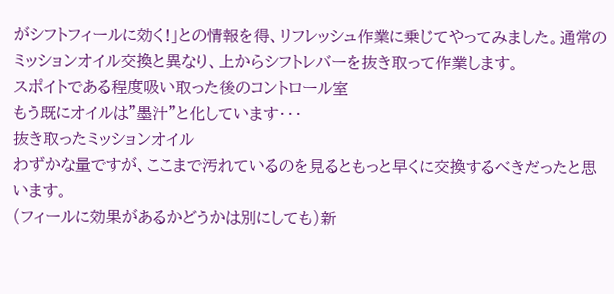がシフトフィールに効く!」との情報を得、リフレッシュ作業に乗じてやってみました。通常のミッションオイル交換と異なり、上からシフトレバーを抜き取って作業します。
スポイトである程度吸い取った後のコントロール室
もう既にオイルは”墨汁”と化しています・・・
抜き取ったミッションオイル
わずかな量ですが、ここまで汚れているのを見るともっと早くに交換するべきだったと思います。
(フィールに効果があるかどうかは別にしても)新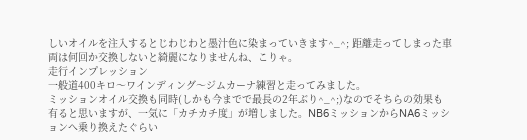しいオイルを注入するとじわじわと墨汁色に染まっていきます^_^; 距離走ってしまった車両は何回か交換しないと綺麗になりませんね、こりゃ。
走行インプレッション
一般道400キロ〜ワインディング〜ジムカーナ練習と走ってみました。
ミッションオイル交換も同時(しかも今までで最長の2年ぶり^_^;)なのでそちらの効果も有ると思いますが、一気に「カチカチ度」が増しました。NB6ミッションからNA6ミッションへ乗り換えたぐらい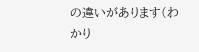の違いがあります(わかり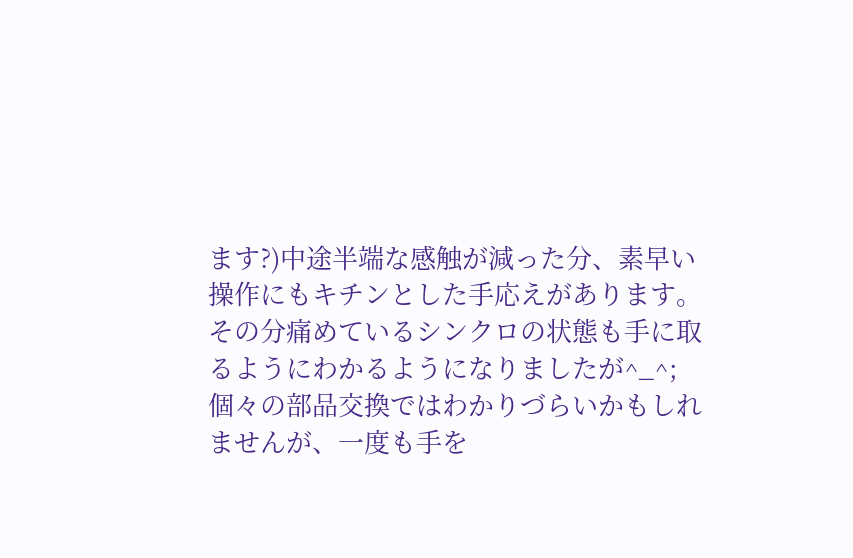ます?)中途半端な感触が減った分、素早い操作にもキチンとした手応えがあります。その分痛めているシンクロの状態も手に取るようにわかるようになりましたが^_^;
個々の部品交換ではわかりづらいかもしれませんが、一度も手を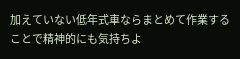加えていない低年式車ならまとめて作業することで精神的にも気持ちよ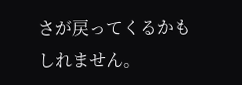さが戻ってくるかもしれません。